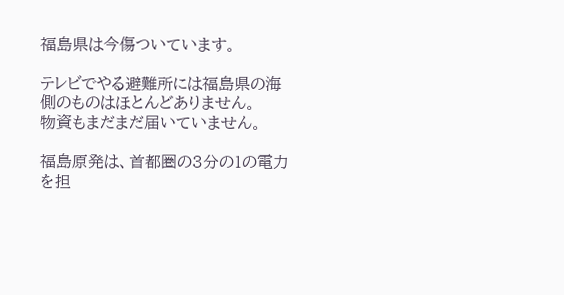福島県は今傷ついています。

テレビでやる避難所には福島県の海側のものはほとんどありません。
物資もまだまだ届いていません。

福島原発は、首都圏の3分の1の電力を担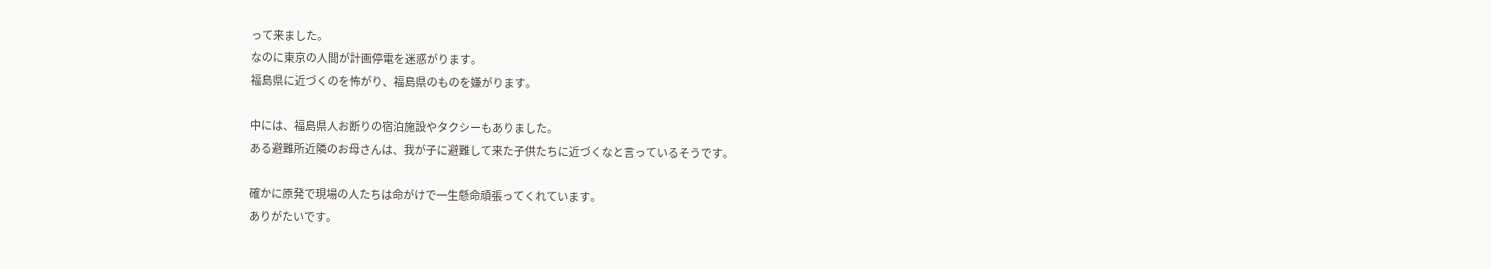って来ました。
なのに東京の人間が計画停電を迷惑がります。
福島県に近づくのを怖がり、福島県のものを嫌がります。

中には、福島県人お断りの宿泊施設やタクシーもありました。
ある避難所近隣のお母さんは、我が子に避難して来た子供たちに近づくなと言っているそうです。

確かに原発で現場の人たちは命がけで一生懸命頑張ってくれています。
ありがたいです。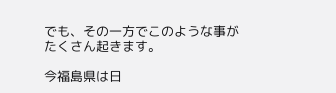でも、その一方でこのような事がたくさん起きます。

今福島県は日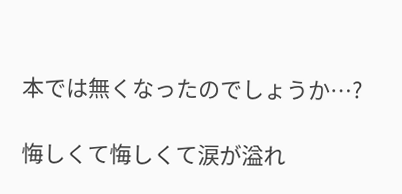本では無くなったのでしょうか…?

悔しくて悔しくて涙が溢れ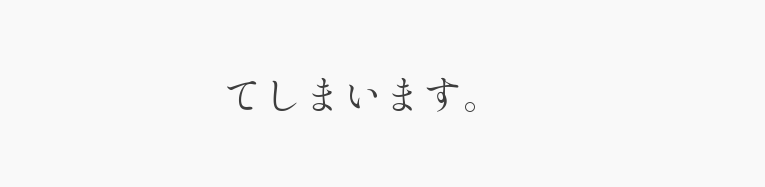てしまいます。